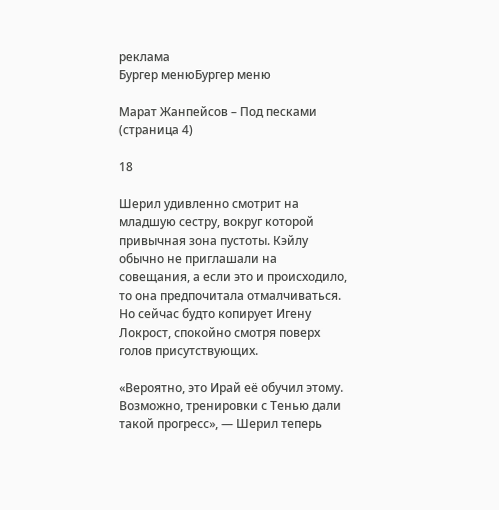реклама
Бургер менюБургер меню

Марат Жанпейсов – Под песками (страница 4)

18

Шерил удивленно смотрит на младшую сестру, вокруг которой привычная зона пустоты. Кэйлу обычно не приглашали на совещания, а если это и происходило, то она предпочитала отмалчиваться. Но сейчас будто копирует Игену Локрост, спокойно смотря поверх голов присутствующих.

«Вероятно, это Ирай её обучил этому. Возможно, тренировки с Тенью дали такой прогресс», — Шерил теперь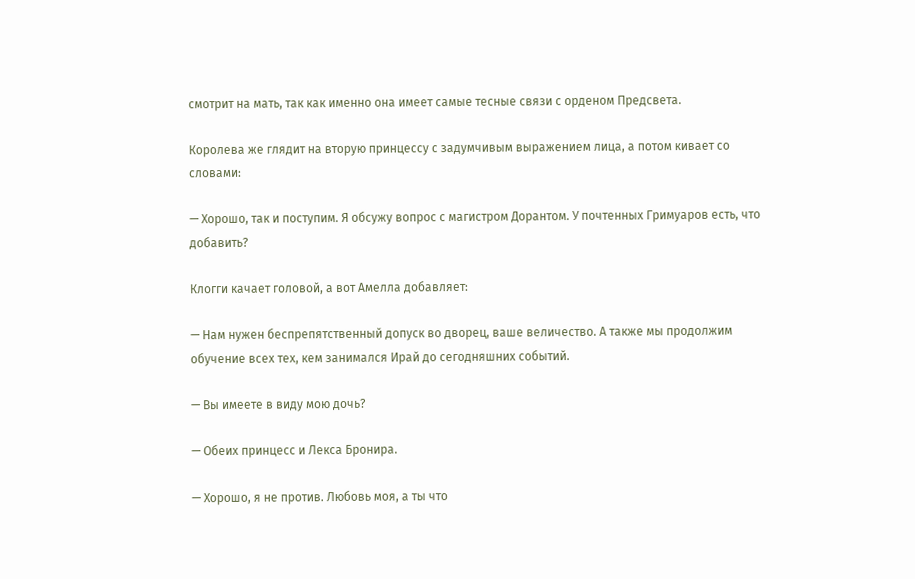смотрит на мать, так как именно она имеет самые тесные связи с орденом Предсвета.

Королева же глядит на вторую принцессу с задумчивым выражением лица, а потом кивает со словами:

— Хорошо, так и поступим. Я обсужу вопрос с магистром Дорантом. У почтенных Гримуаров есть, что добавить?

Клогги качает головой, а вот Амелла добавляет:

— Нам нужен беспрепятственный допуск во дворец, ваше величество. А также мы продолжим обучение всех тех, кем занимался Ирай до сегодняшних событий.

— Вы имеете в виду мою дочь?

— Обеих принцесс и Лекса Бронира.

— Хорошо, я не против. Любовь моя, а ты что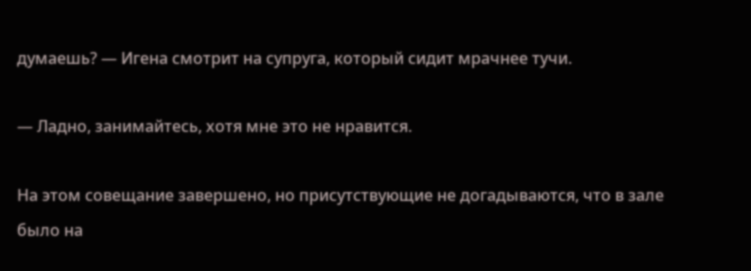думаешь? — Игена смотрит на супруга, который сидит мрачнее тучи.

— Ладно, занимайтесь, хотя мне это не нравится.

На этом совещание завершено, но присутствующие не догадываются, что в зале было на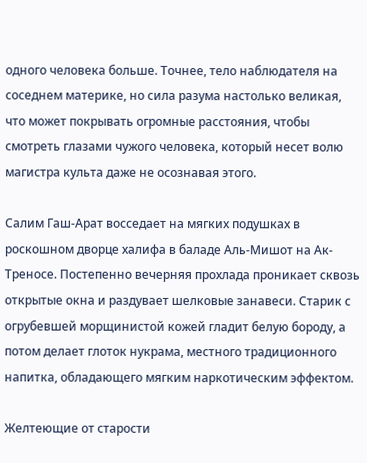одного человека больше. Точнее, тело наблюдателя на соседнем материке, но сила разума настолько великая, что может покрывать огромные расстояния, чтобы смотреть глазами чужого человека, который несет волю магистра культа даже не осознавая этого.

Салим Гаш-Арат восседает на мягких подушках в роскошном дворце халифа в баладе Аль-Мишот на Ак-Треносе. Постепенно вечерняя прохлада проникает сквозь открытые окна и раздувает шелковые занавеси. Старик с огрубевшей морщинистой кожей гладит белую бороду, а потом делает глоток нукрама, местного традиционного напитка, обладающего мягким наркотическим эффектом.

Желтеющие от старости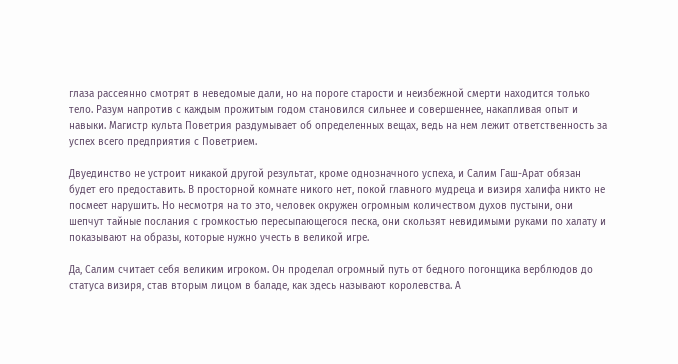глаза рассеянно смотрят в неведомые дали, но на пороге старости и неизбежной смерти находится только тело. Разум напротив с каждым прожитым годом становился сильнее и совершеннее, накапливая опыт и навыки. Магистр культа Поветрия раздумывает об определенных вещах, ведь на нем лежит ответственность за успех всего предприятия с Поветрием.

Двуединство не устроит никакой другой результат, кроме однозначного успеха, и Салим Гаш-Арат обязан будет его предоставить. В просторной комнате никого нет, покой главного мудреца и визиря халифа никто не посмеет нарушить. Но несмотря на то это, человек окружен огромным количеством духов пустыни, они шепчут тайные послания с громкостью пересыпающегося песка, они скользят невидимыми руками по халату и показывают на образы, которые нужно учесть в великой игре.

Да, Салим считает себя великим игроком. Он проделал огромный путь от бедного погонщика верблюдов до статуса визиря, став вторым лицом в баладе, как здесь называют королевства. А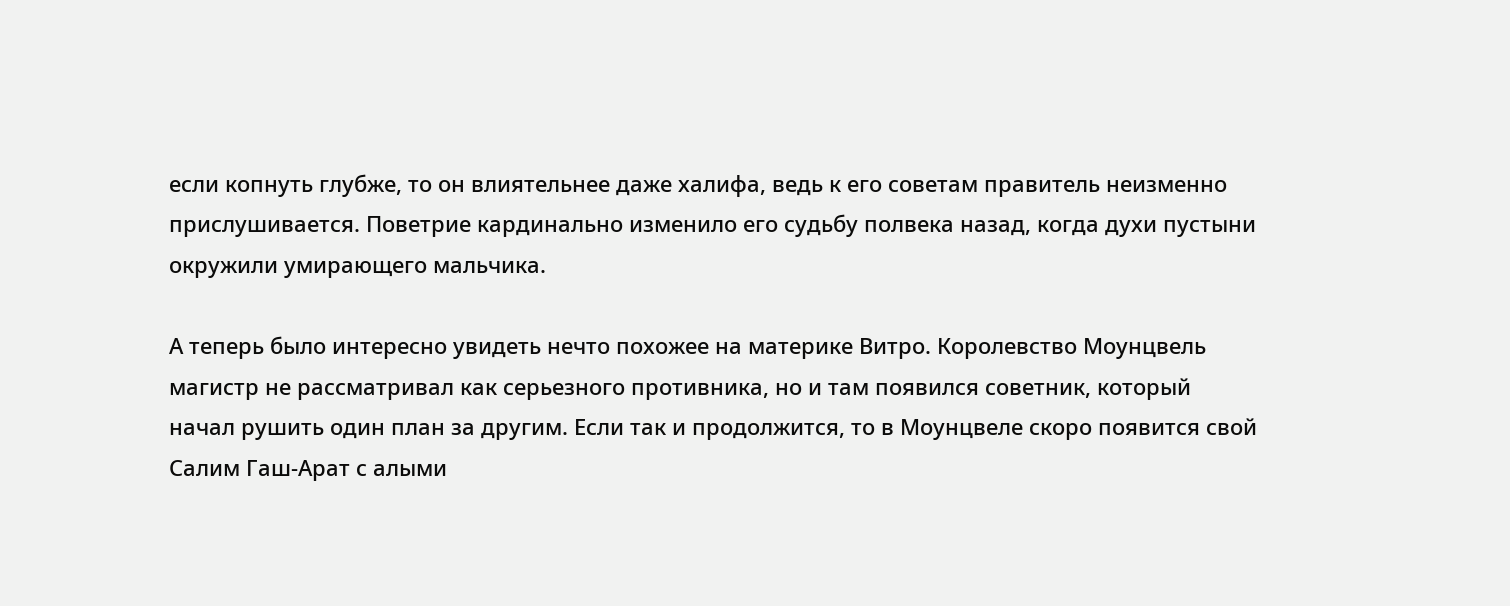если копнуть глубже, то он влиятельнее даже халифа, ведь к его советам правитель неизменно прислушивается. Поветрие кардинально изменило его судьбу полвека назад, когда духи пустыни окружили умирающего мальчика.

А теперь было интересно увидеть нечто похожее на материке Витро. Королевство Моунцвель магистр не рассматривал как серьезного противника, но и там появился советник, который начал рушить один план за другим. Если так и продолжится, то в Моунцвеле скоро появится свой Салим Гаш-Арат с алыми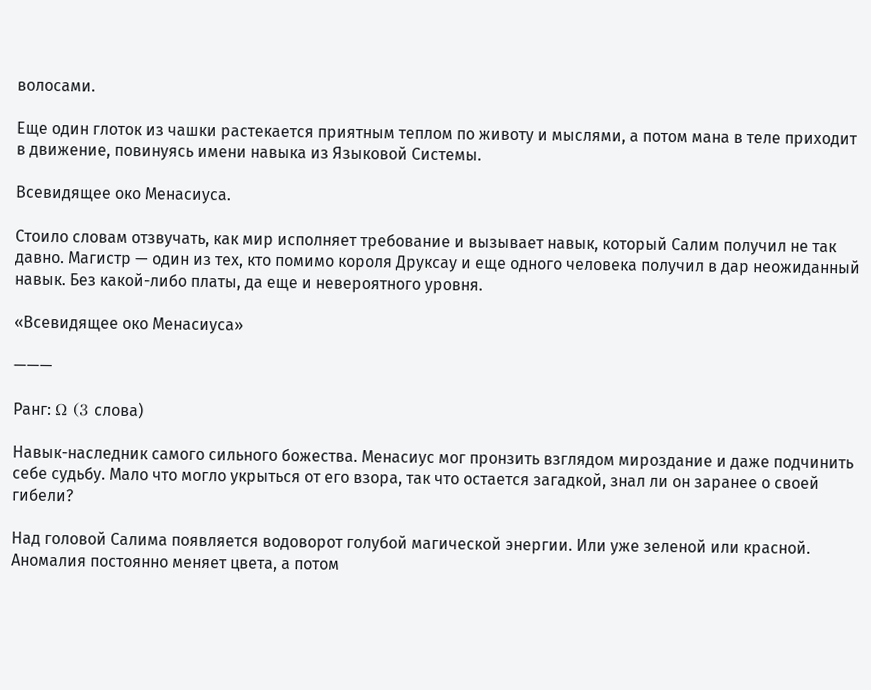волосами.

Еще один глоток из чашки растекается приятным теплом по животу и мыслями, а потом мана в теле приходит в движение, повинуясь имени навыка из Языковой Системы.

Всевидящее око Менасиуса.

Стоило словам отзвучать, как мир исполняет требование и вызывает навык, который Салим получил не так давно. Магистр — один из тех, кто помимо короля Друксау и еще одного человека получил в дар неожиданный навык. Без какой-либо платы, да еще и невероятного уровня.

«Всевидящее око Менасиуса»

———

Ранг: Ω (3 слова)

Навык-наследник самого сильного божества. Менасиус мог пронзить взглядом мироздание и даже подчинить себе судьбу. Мало что могло укрыться от его взора, так что остается загадкой, знал ли он заранее о своей гибели?

Над головой Салима появляется водоворот голубой магической энергии. Или уже зеленой или красной. Аномалия постоянно меняет цвета, а потом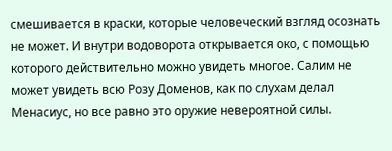смешивается в краски, которые человеческий взгляд осознать не может. И внутри водоворота открывается око, с помощью которого действительно можно увидеть многое. Салим не может увидеть всю Розу Доменов, как по слухам делал Менасиус, но все равно это оружие невероятной силы.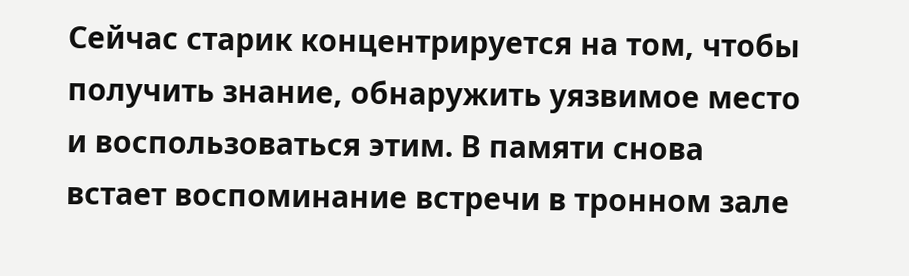Сейчас старик концентрируется на том, чтобы получить знание, обнаружить уязвимое место и воспользоваться этим. В памяти снова встает воспоминание встречи в тронном зале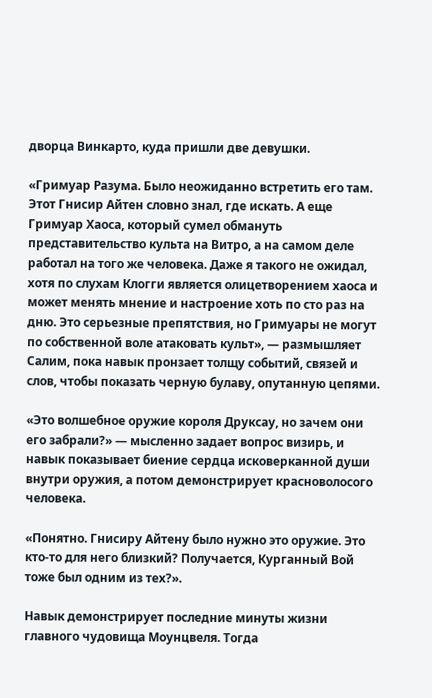дворца Винкарто, куда пришли две девушки.

«Гримуар Разума. Было неожиданно встретить его там. Этот Гнисир Айтен словно знал, где искать. А еще Гримуар Хаоса, который сумел обмануть представительство культа на Витро, а на самом деле работал на того же человека. Даже я такого не ожидал, хотя по слухам Клогги является олицетворением хаоса и может менять мнение и настроение хоть по сто раз на дню. Это серьезные препятствия, но Гримуары не могут по собственной воле атаковать культ», — размышляет Салим, пока навык пронзает толщу событий, связей и слов, чтобы показать черную булаву, опутанную цепями.

«Это волшебное оружие короля Друксау, но зачем они его забрали?» — мысленно задает вопрос визирь, и навык показывает биение сердца исковерканной души внутри оружия, а потом демонстрирует красноволосого человека.

«Понятно. Гнисиру Айтену было нужно это оружие. Это кто-то для него близкий? Получается, Курганный Вой тоже был одним из тех?».

Навык демонстрирует последние минуты жизни главного чудовища Моунцвеля. Тогда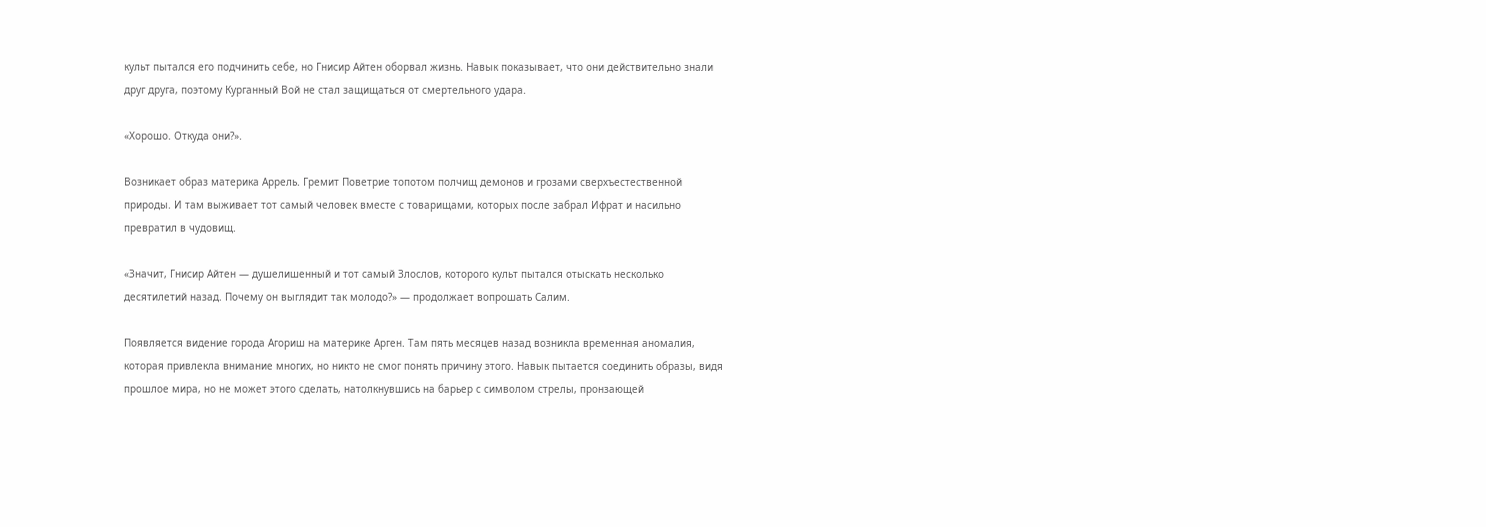культ пытался его подчинить себе, но Гнисир Айтен оборвал жизнь. Навык показывает, что они действительно знали друг друга, поэтому Курганный Вой не стал защищаться от смертельного удара.

«Хорошо. Откуда они?».

Возникает образ материка Аррель. Гремит Поветрие топотом полчищ демонов и грозами сверхъестественной природы. И там выживает тот самый человек вместе с товарищами, которых после забрал Ифрат и насильно превратил в чудовищ.

«Значит, Гнисир Айтен — душелишенный и тот самый Злослов, которого культ пытался отыскать несколько десятилетий назад. Почему он выглядит так молодо?» — продолжает вопрошать Салим.

Появляется видение города Агориш на материке Арген. Там пять месяцев назад возникла временная аномалия, которая привлекла внимание многих, но никто не смог понять причину этого. Навык пытается соединить образы, видя прошлое мира, но не может этого сделать, натолкнувшись на барьер с символом стрелы, пронзающей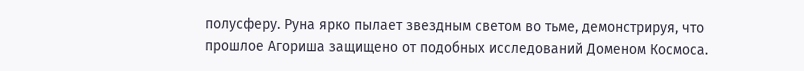полусферу. Руна ярко пылает звездным светом во тьме, демонстрируя, что прошлое Агориша защищено от подобных исследований Доменом Космоса.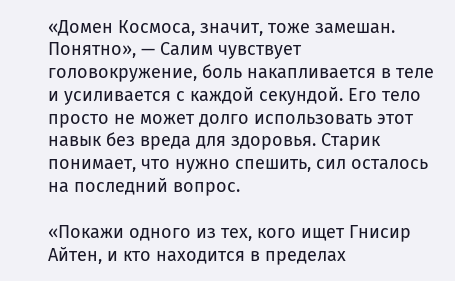«Домен Космоса, значит, тоже замешан. Понятно», — Салим чувствует головокружение, боль накапливается в теле и усиливается с каждой секундой. Его тело просто не может долго использовать этот навык без вреда для здоровья. Старик понимает, что нужно спешить, сил осталось на последний вопрос.

«Покажи одного из тех, кого ищет Гнисир Айтен, и кто находится в пределах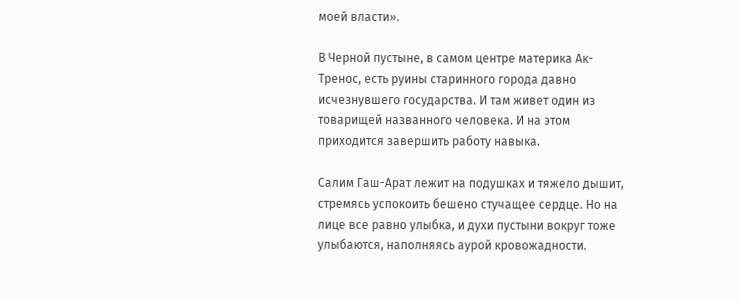моей власти».

В Черной пустыне, в самом центре материка Ак-Тренос, есть руины старинного города давно исчезнувшего государства. И там живет один из товарищей названного человека. И на этом приходится завершить работу навыка.

Салим Гаш-Арат лежит на подушках и тяжело дышит, стремясь успокоить бешено стучащее сердце. Но на лице все равно улыбка, и духи пустыни вокруг тоже улыбаются, наполняясь аурой кровожадности.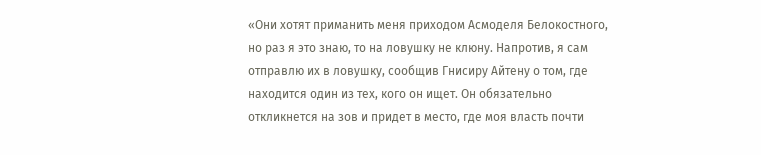«Они хотят приманить меня приходом Асмоделя Белокостного, но раз я это знаю, то на ловушку не клюну. Напротив, я сам отправлю их в ловушку, сообщив Гнисиру Айтену о том, где находится один из тех, кого он ищет. Он обязательно откликнется на зов и придет в место, где моя власть почти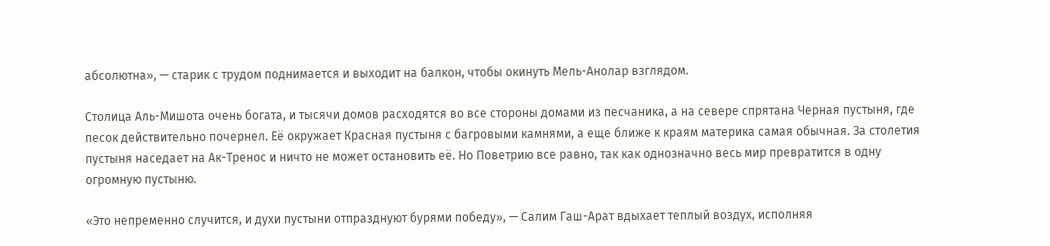абсолютна», — старик с трудом поднимается и выходит на балкон, чтобы окинуть Мель-Анолар взглядом.

Столица Аль-Мишота очень богата, и тысячи домов расходятся во все стороны домами из песчаника, а на севере спрятана Черная пустыня, где песок действительно почернел. Её окружает Красная пустыня с багровыми камнями, а еще ближе к краям материка самая обычная. За столетия пустыня наседает на Ак-Тренос и ничто не может остановить её. Но Поветрию все равно, так как однозначно весь мир превратится в одну огромную пустыню.

«Это непременно случится, и духи пустыни отпразднуют бурями победу», — Салим Гаш-Арат вдыхает теплый воздух, исполняя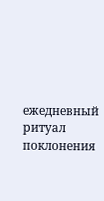ежедневный ритуал поклонения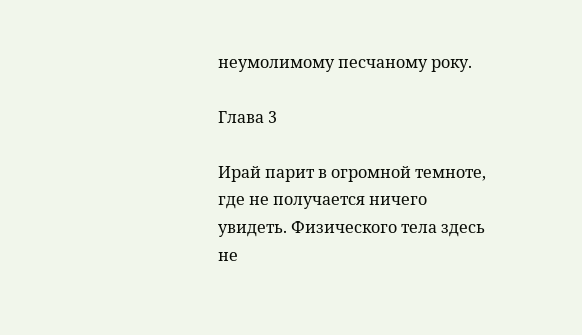неумолимому песчаному року.

Глава 3

Ирай парит в огромной темноте, где не получается ничего увидеть. Физического тела здесь не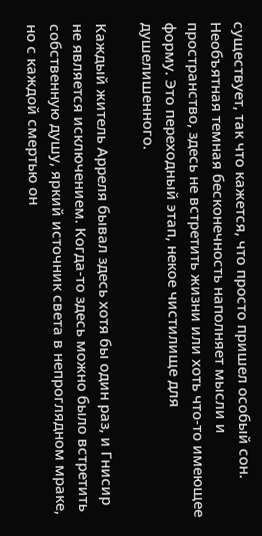существует, так что кажется, что просто пришел особый сон. Необъятная темная бесконечность наполняет мысли и пространство, здесь не встретить жизни или хоть что-то имеющее форму. Это переходный этап, некое чистилище для душелишенного.

Каждый житель Арреля бывал здесь хотя бы один раз, и Гнисир не является исключением. Когда-то здесь можно было встретить собственную душу, яркий источник света в непроглядном мраке, но с каждой смертью он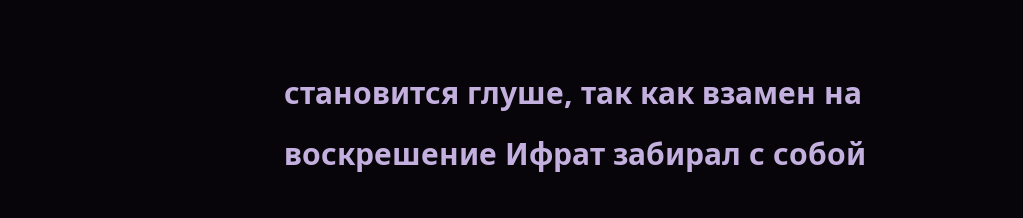становится глуше, так как взамен на воскрешение Ифрат забирал с собой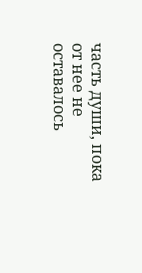часть души, пока от нее не оставалось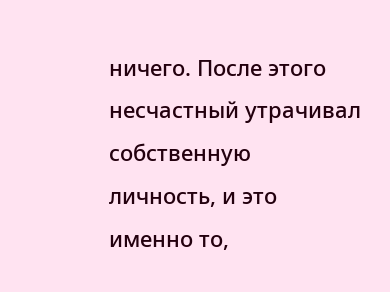ничего. После этого несчастный утрачивал собственную личность, и это именно то,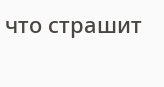что страшит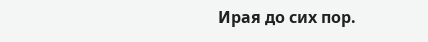Ирая до сих пор.